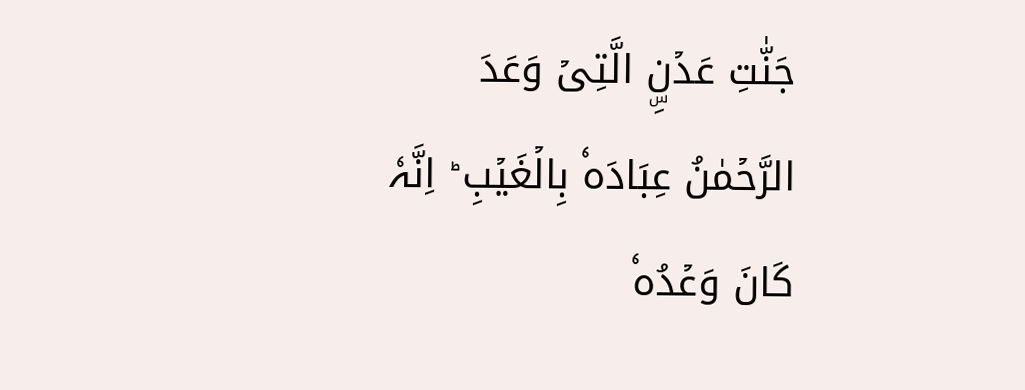جَنّٰتِ عَدۡنِۣ الَّتِیۡ وَعَدَ الرَّحۡمٰنُ عِبَادَہٗ بِالۡغَیۡبِ ؕ اِنَّہٗ کَانَ وَعۡدُہٗ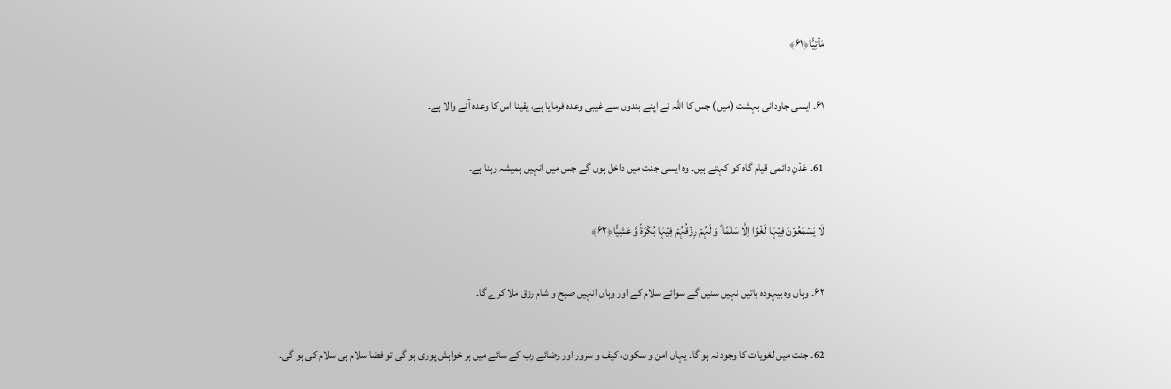مَاۡتِیًّا﴿۶۱﴾

۶۱۔ ایسی جاودانی بہشت (میں) جس کا اللہ نے اپنے بندوں سے غیبی وعدہ فرمایا ہے، یقینا اس کا وعدہ آنے والا ہے۔

61۔ عَدۡنِ دائمی قیام گاہ کو کہتے ہیں۔ وہ ایسی جنت میں داخل ہوں گے جس میں انہیں ہمیشہ رہنا ہے۔

لَا یَسۡمَعُوۡنَ فِیۡہَا لَغۡوًا اِلَّا سَلٰمًا ؕ وَ لَہُمۡ رِزۡقُہُمۡ فِیۡہَا بُکۡرَۃً وَّ عَشِیًّا﴿۶۲﴾

۶۲۔ وہاں وہ بیہودہ باتیں نہیں سنیں گے سوائے سلام کے اور وہاں انہیں صبح و شام رزق ملا کرے گا۔

62۔ جنت میں لغویات کا وجود نہ ہو گا۔ یہاں امن و سکون، کیف و سرور اور رضائے رب کے سائے میں ہر خواہش پوری ہو گی تو فضا سلام ہی سلام کی ہو گی۔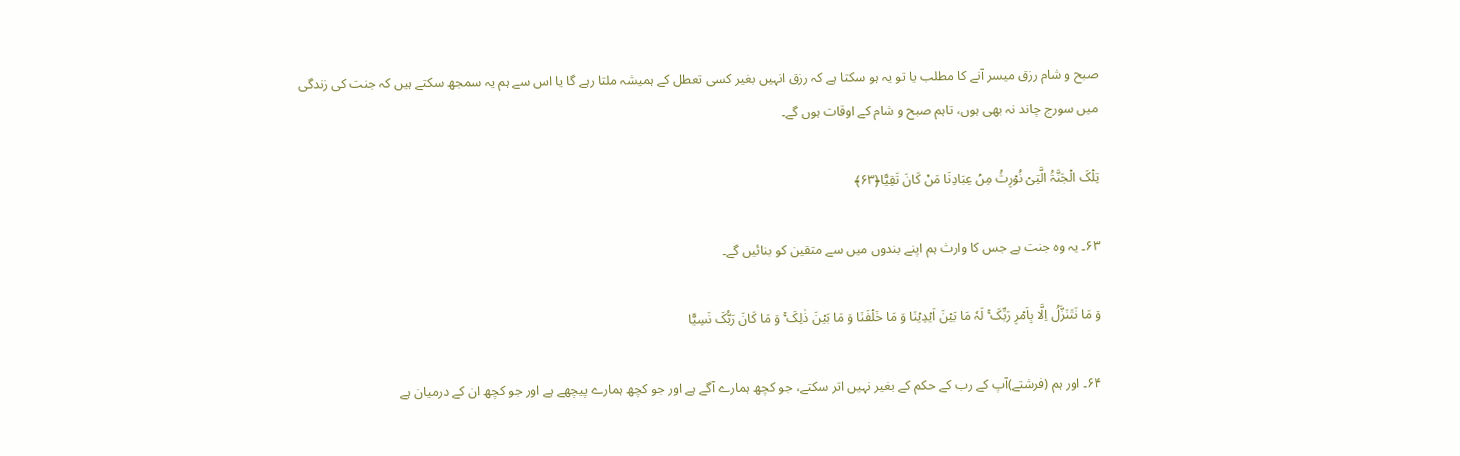صبح و شام رزق میسر آنے کا مطلب یا تو یہ ہو سکتا ہے کہ رزق انہیں بغیر کسی تعطل کے ہمیشہ ملتا رہے گا یا اس سے ہم یہ سمجھ سکتے ہیں کہ جنت کی زندگی میں سورج چاند نہ بھی ہوں، تاہم صبح و شام کے اوقات ہوں گے۔

تِلۡکَ الۡجَنَّۃُ الَّتِیۡ نُوۡرِثُ مِنۡ عِبَادِنَا مَنۡ کَانَ تَقِیًّا﴿۶۳﴾

۶۳۔ یہ وہ جنت ہے جس کا وارث ہم اپنے بندوں میں سے متقین کو بنائیں گے۔

وَ مَا نَتَنَزَّلُ اِلَّا بِاَمۡرِ رَبِّکَ ۚ لَہٗ مَا بَیۡنَ اَیۡدِیۡنَا وَ مَا خَلۡفَنَا وَ مَا بَیۡنَ ذٰلِکَ ۚ وَ مَا کَانَ رَبُّکَ نَسِیًّا

۶۴۔ اور ہم (فرشتے)آپ کے رب کے حکم کے بغیر نہیں اتر سکتے، جو کچھ ہمارے آگے ہے اور جو کچھ ہمارے پیچھے ہے اور جو کچھ ان کے درمیان ہے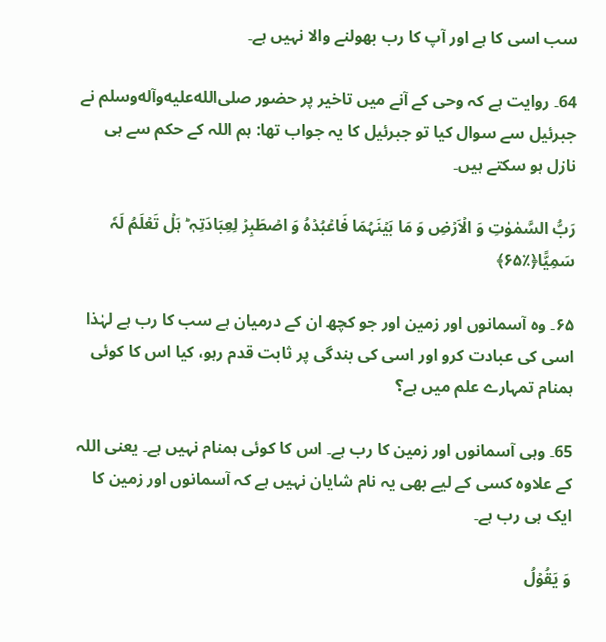سب اسی کا ہے اور آپ کا رب بھولنے والا نہیں ہے۔

64۔ روایت ہے کہ وحی کے آنے میں تاخیر پر حضور صلى‌الله‌عليه‌وآله‌وسلم نے جبرئیل سے سوال کیا تو جبرئیل کا یہ جواب تھا: ہم اللہ کے حکم سے ہی نازل ہو سکتے ہیں۔

رَبُّ السَّمٰوٰتِ وَ الۡاَرۡضِ وَ مَا بَیۡنَہُمَا فَاعۡبُدۡہُ وَ اصۡطَبِرۡ لِعِبَادَتِہٖ ؕ ہَلۡ تَعۡلَمُ لَہٗ سَمِیًّا﴿٪۶۵﴾

۶۵۔ وہ آسمانوں اور زمین اور جو کچھ ان کے درمیان ہے سب کا رب ہے لہٰذا اسی کی عبادت کرو اور اسی کی بندگی پر ثابت قدم رہو، کیا اس کا کوئی ہمنام تمہارے علم میں ہے؟

65۔ وہی آسمانوں اور زمین کا رب ہے۔ اس کا کوئی ہمنام نہیں ہے۔ یعنی اللہ کے علاوہ کسی کے لیے بھی یہ نام شایان نہیں ہے کہ آسمانوں اور زمین کا ایک ہی رب ہے۔

وَ یَقُوۡلُ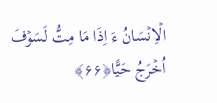الۡاِنۡسَانُ ءَ اِذَا مَا مِتُّ لَسَوۡفَ اُخۡرَجُ حَیًّا﴿۶۶﴾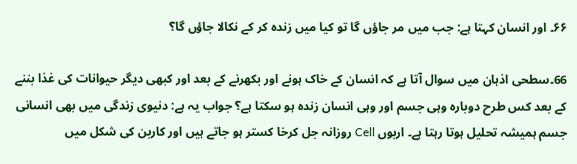۶۶۔ اور انسان کہتا ہے: جب میں مر جاؤں گا تو کیا میں زندہ کر کے نکالا جاؤں گا؟

66۔سطحی اذہان میں سوال آتا ہے کہ انسان کے خاک ہونے اور بکھرنے کے بعد اور کبھی دیگر حیوانات کی غذا بننے کے بعد کس طرح دوبارہ وہی جسم اور وہی انسان زندہ ہو سکتا ہے؟ جواب یہ ہے: دنیوی زندگی میں بھی انسانی جسم ہمیشہ تحلیل ہوتا رہتا ہے۔ اربوں Cell روزانہ جل کرخا کستر ہو جاتے ہیں اور کاربن کی شکل میں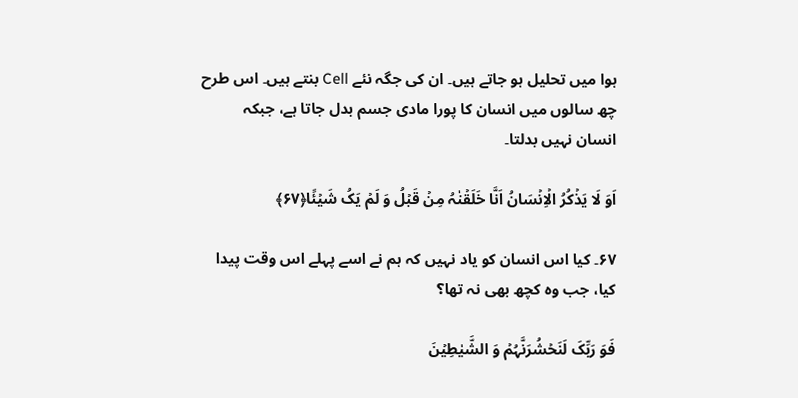ہوا میں تحلیل ہو جاتے ہیں۔ ان کی جگہ نئے Cell بنتے ہیں۔ اس طرح چھ سالوں میں انسان کا پورا مادی جسم بدل جاتا ہے، جبکہ انسان نہیں بدلتا۔

اَوَ لَا یَذۡکُرُ الۡاِنۡسَانُ اَنَّا خَلَقۡنٰہُ مِنۡ قَبۡلُ وَ لَمۡ یَکُ شَیۡئًا﴿۶۷﴾

۶۷۔ کیا اس انسان کو یاد نہیں کہ ہم نے اسے پہلے اس وقت پیدا کیا، جب وہ کچھ بھی نہ تھا؟

فَوَ رَبِّکَ لَنَحۡشُرَنَّہُمۡ وَ الشَّیٰطِیۡنَ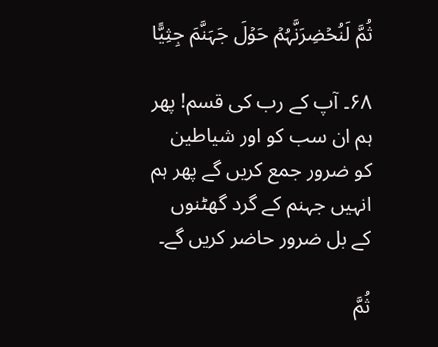ثُمَّ لَنُحۡضِرَنَّہُمۡ حَوۡلَ جَہَنَّمَ جِثِیًّا

۶۸۔ آپ کے رب کی قسم! پھر ہم ان سب کو اور شیاطین کو ضرور جمع کریں گے پھر ہم انہیں جہنم کے گرد گھٹنوں کے بل ضرور حاضر کریں گے۔

ثُمَّ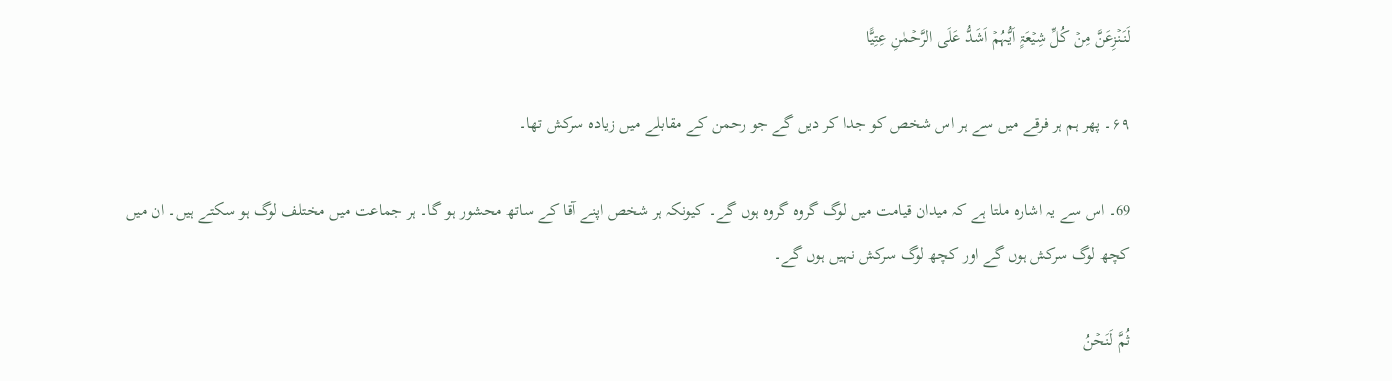لَنَنۡزِعَنَّ مِنۡ کُلِّ شِیۡعَۃٍ اَیُّہُمۡ اَشَدُّ عَلَی الرَّحۡمٰنِ عِتِیًّا

۶۹۔ پھر ہم ہر فرقے میں سے ہر اس شخص کو جدا کر دیں گے جو رحمن کے مقابلے میں زیادہ سرکش تھا۔

69۔ اس سے یہ اشارہ ملتا ہے کہ میدان قیامت میں لوگ گروہ گروہ ہوں گے۔ کیونکہ ہر شخص اپنے آقا کے ساتھ محشور ہو گا۔ ہر جماعت میں مختلف لوگ ہو سکتے ہیں۔ ان میں کچھ لوگ سرکش ہوں گے اور کچھ لوگ سرکش نہیں ہوں گے۔

ثُمَّ لَنَحۡنُ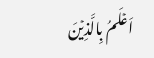اَعۡلَمُ بِالَّذِیۡنَ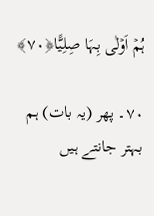ہُمۡ اَوۡلٰی بِہَا صِلِیًّا﴿۷۰﴾

۷۰۔ پھر (یہ بات) ہم بہتر جانتے ہیں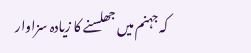کہ جہنم میں جھلسنے کا زیادہ سزاوار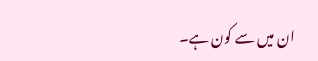ان میں سے کون ہے۔